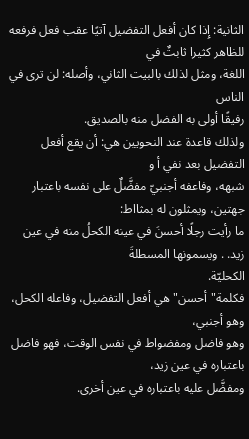الثانية: إِذا كان أفعل التفضيل آتيًا عقب فعل فرفعه للظاهر كثيرا ثابتٌ في
اللغة، ومثل لذلك بالبيت الثاني، وأصله: لن ترى في الناس
رفيقًا أولى به الفضل منه بالصديق.
ولذلك قاعدة عند النحويين هي: أن يقع أفعل التفضيل بعد نفي أ و
شبهه، وفاعفه أجنبيّ مفضَّلٌ على نفسه باعتبار جهتين، ويمثلون له بمثااط:
ما رأيت رجلًا أحسنَ في عينه الكحلُ منه في عين زيد. . ويسمونها المسطلةَ
الكحليّة.
فكلمة"أحسن"هي أفعل التفضيل، وفاعله الكحل، وهو أجنبي،
وهو فاضل ومفضواط في نفس الوقت، فهو فاضل باعتباره في عين زيد،
ومفضَّل عليه باعتباره في عين أخرى.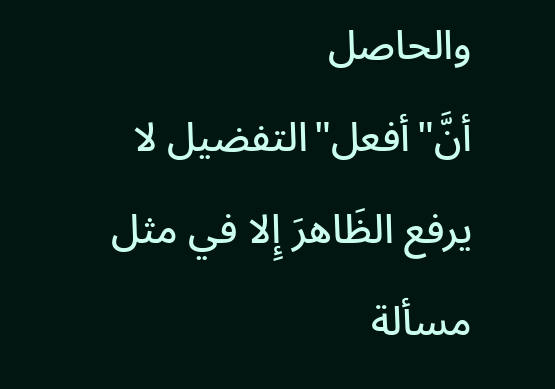والحاصل أنَّ"أفعل"التفضيل لا يرفع الظَاهرَ إِلا في مثل مسألة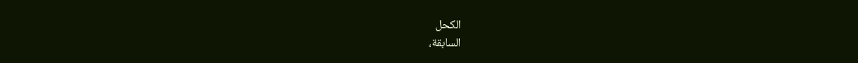الكحل
السابقة،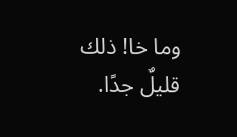وما خا! ذلك قليلٌ جدًا.